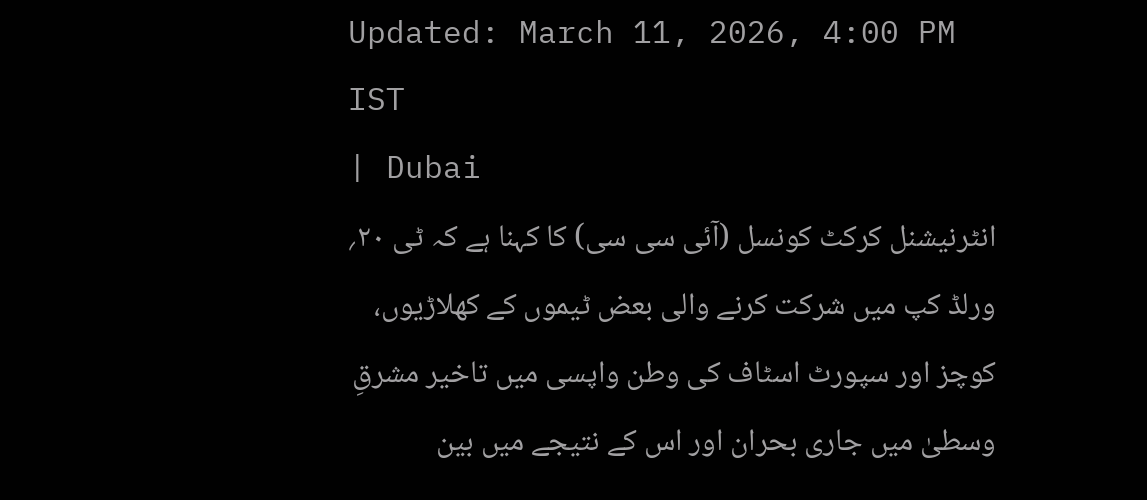Updated: March 11, 2026, 4:00 PM IST
| Dubai
انٹرنیشنل کرکٹ کونسل (آئی سی سی) کا کہنا ہے کہ ٹی ۲۰؍ ورلڈ کپ میں شرکت کرنے والی بعض ٹیموں کے کھلاڑیوں، کوچز اور سپورٹ اسٹاف کی وطن واپسی میں تاخیر مشرقِ وسطیٰ میں جاری بحران اور اس کے نتیجے میں بین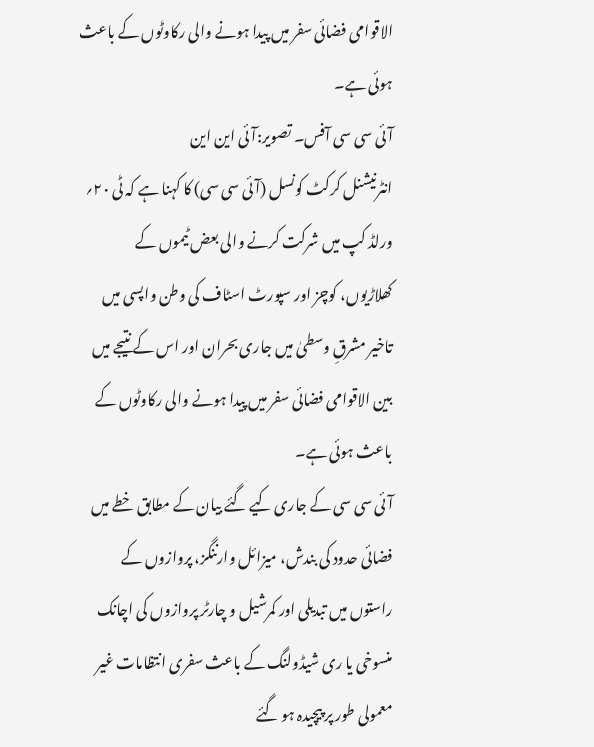الاقوامی فضائی سفر میں پیدا ہونے والی رکاوٹوں کے باعث ہوئی ہے۔
آئی سی سی آفس۔ تصویر:آئی این این
انٹرنیشنل کرکٹ کونسل (آئی سی سی) کا کہنا ہے کہ ٹی ۲۰؍ ورلڈ کپ میں شرکت کرنے والی بعض ٹیموں کے کھلاڑیوں، کوچز اور سپورٹ اسٹاف کی وطن واپسی میں تاخیر مشرقِ وسطیٰ میں جاری بحران اور اس کے نتیجے میں بین الاقوامی فضائی سفر میں پیدا ہونے والی رکاوٹوں کے باعث ہوئی ہے۔
آئی سی سی کے جاری کیے گئے بیان کے مطابق خطے میں فضائی حدود کی بندش، میزائل وارننگز، پروازوں کے راستوں میں تبدیلی اور کمرشیل و چارٹر پروازوں کی اچانک منسوخی یا ری شیڈولنگ کے باعث سفری انتظامات غیر معمولی طور پر پیچیدہ ہو گئے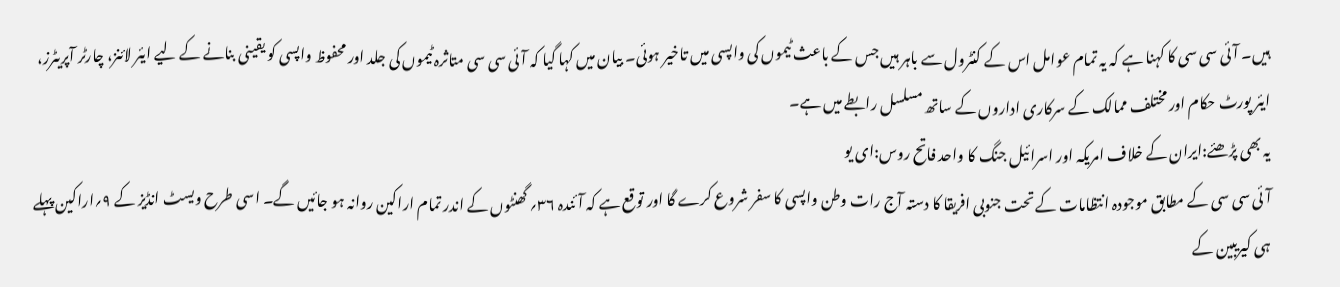ہیں۔ آئی سی سی کا کہنا ہے کہ یہ تمام عوامل اس کے کنٹرول سے باہر ہیں جس کے باعث ٹیموں کی واپسی میں تاخیر ہوئی۔ بیان میں کہا گیا کہ آئی سی سی متاثرہ ٹیموں کی جلد اور محفوظ واپسی کو یقینی بنانے کے لیے ایئر لائنز، چارٹر آپریٹرز، ایئر پورٹ حکام اور مختلف ممالک کے سرکاری اداروں کے ساتھ مسلسل رابطے میں ہے۔
یہ بھی پڑھئے:ایران کے خلاف امریکہ اور اسرائیل جنگ کا واحد فاتح روس:ای یو
آئی سی سی کے مطابق موجودہ انتظامات کے تحت جنوبی افریقا کا دستہ آج رات وطن واپسی کا سفر شروع کرے گا اور توقع ہے کہ آئندہ ۳۶؍ گھنٹوں کے اندر تمام اراکین روانہ ہو جائیں گے۔ اسی طرح ویسٹ انڈیز کے ۹؍اراکین پہلے ہی کیریبین کے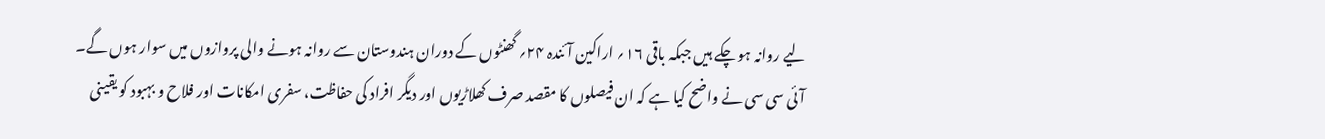لیے روانہ ہو چکے ہیں جبکہ باقی ۱۶؍ اراکین آئندہ ۲۴؍ گھنٹوں کے دوران ہندوستان سے روانہ ہونے والی پروازوں میں سوار ہوں گے۔ آئی سی سی نے واضح کیا ہے کہ ان فیصلوں کا مقصد صرف کھلاڑیوں اور دیگر افراد کی حفاظت، سفری امکانات اور فلاح و بہبود کو یقینی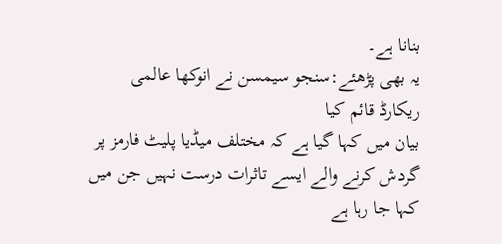بنانا ہے۔
یہ بھی پڑھئے:سنجو سیمسن نے انوکھا عالمی ریکارڈ قائم کیا
بیان میں کہا گیا ہے کہ مختلف میڈیا پلیٹ فارمز پر گردش کرنے والے ایسے تاثرات درست نہیں جن میں کہا جا رہا ہے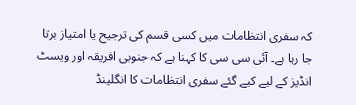کہ سفری انتظامات میں کسی قسم کی ترجیح یا امتیاز برتا جا رہا ہے۔ آئی سی سی کا کہنا ہے کہ جنوبی افریقہ اور ویسٹ انڈیز کے لیے کیے گئے سفری انتظامات کا انگلینڈ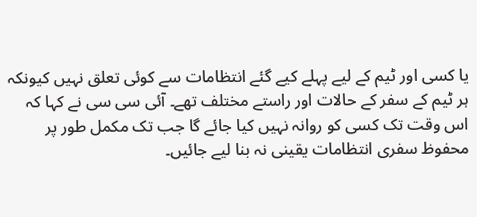یا کسی اور ٹیم کے لیے پہلے کیے گئے انتظامات سے کوئی تعلق نہیں کیونکہ ہر ٹیم کے سفر کے حالات اور راستے مختلف تھے۔ آئی سی سی نے کہا کہ اس وقت تک کسی کو روانہ نہیں کیا جائے گا جب تک مکمل طور پر محفوظ سفری انتظامات یقینی نہ بنا لیے جائیں۔